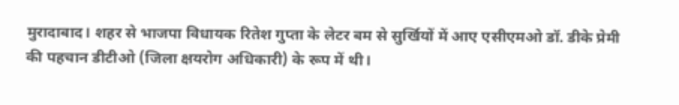मुरादाबाद। शहर से भाजपा विधायक रितेश गुप्ता के लेटर बम से सुर्खियों में आए एसीएमओ डॉ. डीके प्रेमी की पहचान डीटीओ (जिला क्षयरोग अधिकारी) के रूप में थी।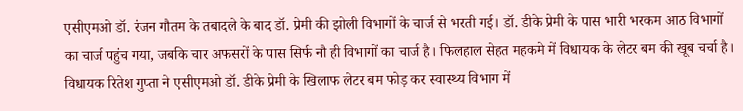एसीएमओ डॉ. रंजन गौतम के तबादले के बाद डॉ. प्रेमी की झोली विभागों के चार्ज से भरती गई। डॉ. डीके प्रेमी के पास भारी भरकम आठ विभागों का चार्ज पहुंच गया, जबकि चार अफसरों के पास सिर्फ नौ ही विभागों का चार्ज है। फिलहाल सेहत महकमे में विधायक के लेटर बम की खूब चर्चा है।
विधायक रितेश गुप्ता ने एसीएमओ डॉ. डीके प्रेमी के खिलाफ लेटर बम फोड़ कर स्वास्थ्य विभाग में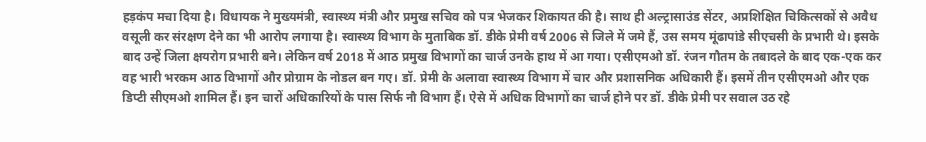हड़कंप मचा दिया है। विधायक ने मुख्यमंत्री, स्वास्थ्य मंत्री और प्रमुख सचिव को पत्र भेजकर शिकायत की है। साथ ही अल्ट्रासाउंड सेंटर, अप्रशिक्षित चिकित्सकों से अवैध वसूली कर संरक्षण देने का भी आरोप लगाया है। स्वास्थ्य विभाग के मुताबिक डॉ. डीके प्रेमी वर्ष 2006 से जिले में जमे हैं, उस समय मूंढापांडे सीएचसी के प्रभारी थे। इसके बाद उन्हें जिला क्षयरोग प्रभारी बने। लेकिन वर्ष 2018 में आठ प्रमुख विभागों का चार्ज उनके हाथ में आ गया। एसीएमओ डॉ. रंजन गौतम के तबादले के बाद एक-एक कर वह भारी भरकम आठ विभागों और प्रोग्राम के नोडल बन गए। डॉ. प्रेमी के अलावा स्वास्थ्य विभाग में चार और प्रशासनिक अधिकारी हैं। इसमें तीन एसीएमओ और एक डिप्टी सीएमओ शामिल हैं। इन चारों अधिकारियों के पास सिर्फ नौ विभाग हैं। ऐसे में अधिक विभागों का चार्ज होने पर डॉ. डीके प्रेमी पर सवाल उठ रहे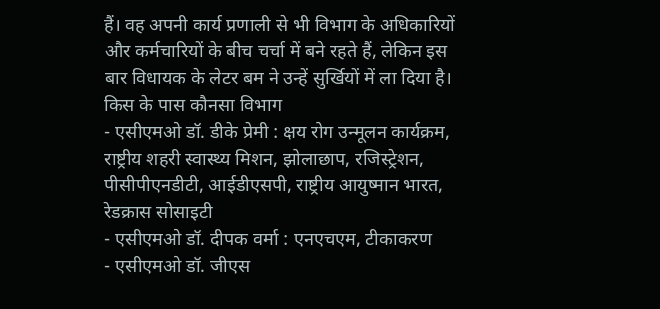हैं। वह अपनी कार्य प्रणाली से भी विभाग के अधिकारियों और कर्मचारियों के बीच चर्चा में बने रहते हैं, लेकिन इस बार विधायक के लेटर बम ने उन्हें सुर्खियों में ला दिया है।
किस के पास कौनसा विभाग
- एसीएमओ डॉ. डीके प्रेमी : क्षय रोग उन्मूलन कार्यक्रम, राष्ट्रीय शहरी स्वास्थ्य मिशन, झोलाछाप, रजिस्ट्रेशन, पीसीपीएनडीटी, आईडीएसपी, राष्ट्रीय आयुष्मान भारत, रेडक्रास सोसाइटी
- एसीएमओ डॉ. दीपक वर्मा : एनएचएम, टीकाकरण
- एसीएमओ डॉ. जीएस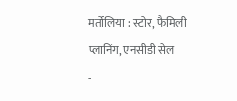मर्तोलिया : स्टोर, फैमिली प्लानिंग, एनसीडी सेल
-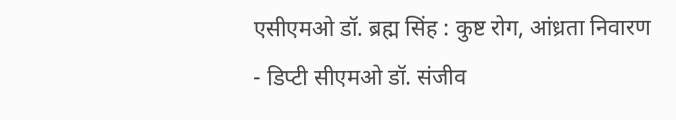एसीएमओ डॉ. ब्रह्म सिंह : कुष्ट रोग, आंध्रता निवारण
- डिप्टी सीएमओ डॉ. संजीव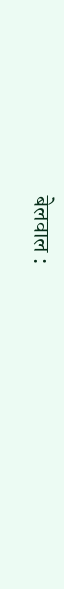बेलवाल :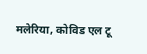मलेरिया, कोविड एल टू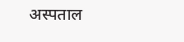अस्पताल